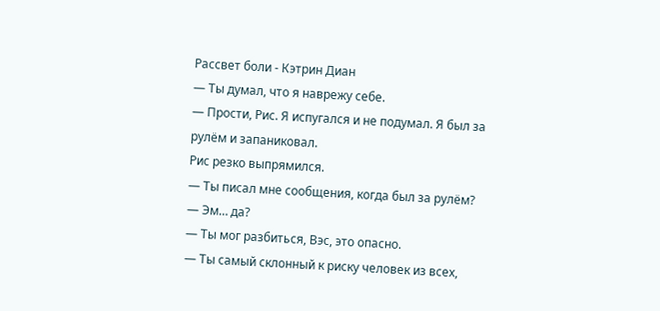Рассвет боли - Кэтрин Диан
— Ты думал, что я наврежу себе.
— Прости, Рис. Я испугался и не подумал. Я был за рулём и запаниковал.
Рис резко выпрямился.
— Ты писал мне сообщения, когда был за рулём?
— Эм… да?
— Ты мог разбиться, Вэс, это опасно.
— Ты самый склонный к риску человек из всех,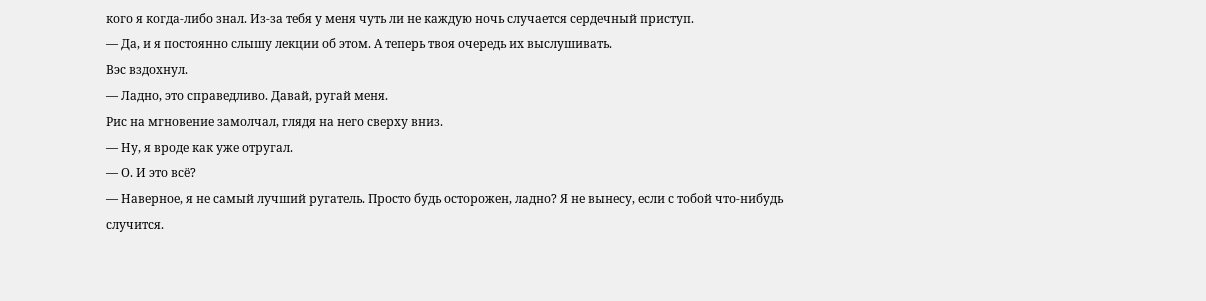кого я когда-либо знал. Из-за тебя у меня чуть ли не каждую ночь случается сердечный приступ.
— Да, и я постоянно слышу лекции об этом. А теперь твоя очередь их выслушивать.
Вэс вздохнул.
— Ладно, это справедливо. Давай, ругай меня.
Рис на мгновение замолчал, глядя на него сверху вниз.
— Ну, я вроде как уже отругал.
— О. И это всё?
— Наверное, я не самый лучший ругатель. Просто будь осторожен, ладно? Я не вынесу, если с тобой что-нибудь случится.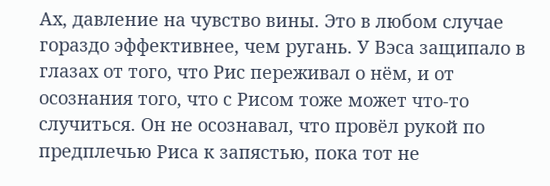Ах, давление на чувство вины. Это в любом случае гораздо эффективнее, чем ругань. У Вэса защипало в глазах от того, что Рис переживал о нём, и от осознания того, что с Рисом тоже может что-то случиться. Он не осознавал, что провёл рукой по предплечью Риса к запястью, пока тот не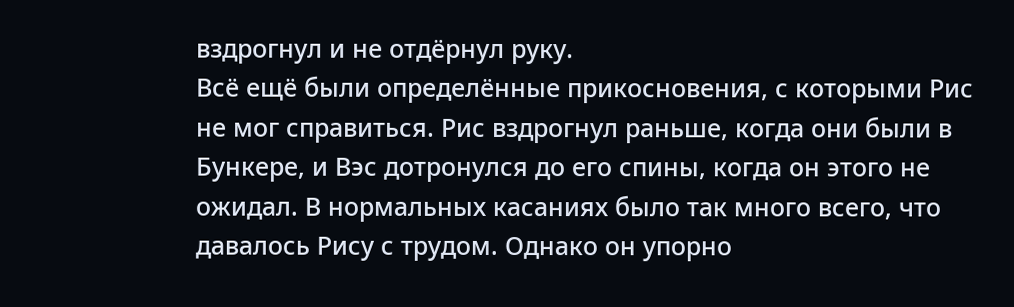вздрогнул и не отдёрнул руку.
Всё ещё были определённые прикосновения, с которыми Рис не мог справиться. Рис вздрогнул раньше, когда они были в Бункере, и Вэс дотронулся до его спины, когда он этого не ожидал. В нормальных касаниях было так много всего, что давалось Рису с трудом. Однако он упорно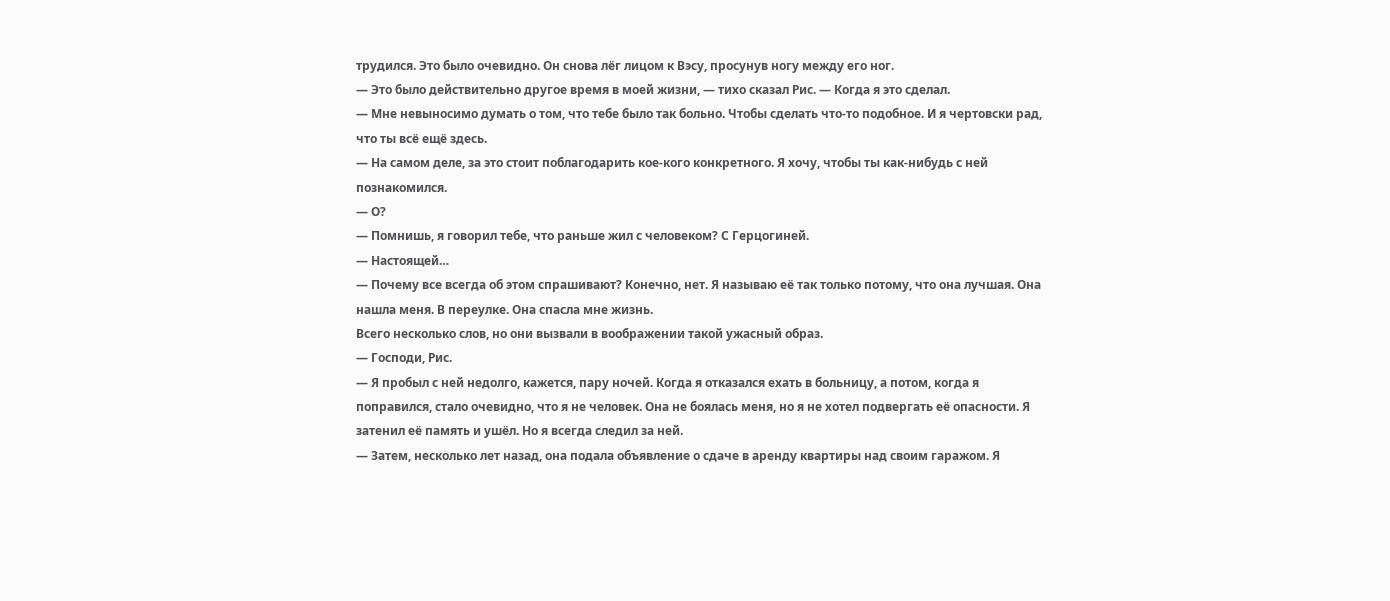трудился. Это было очевидно. Он снова лёг лицом к Вэсу, просунув ногу между его ног.
— Это было действительно другое время в моей жизни, — тихо сказал Рис. — Когда я это сделал.
— Мне невыносимо думать о том, что тебе было так больно. Чтобы сделать что-то подобное. И я чертовски рад, что ты всё ещё здесь.
— На самом деле, за это стоит поблагодарить кое-кого конкретного. Я хочу, чтобы ты как-нибудь с ней познакомился.
— О?
— Помнишь, я говорил тебе, что раньше жил с человеком? С Герцогиней.
— Настоящей…
— Почему все всегда об этом спрашивают? Конечно, нет. Я называю её так только потому, что она лучшая. Она нашла меня. В переулке. Она спасла мне жизнь.
Всего несколько слов, но они вызвали в воображении такой ужасный образ.
— Господи, Рис.
— Я пробыл с ней недолго, кажется, пару ночей. Когда я отказался ехать в больницу, а потом, когда я поправился, стало очевидно, что я не человек. Она не боялась меня, но я не хотел подвергать её опасности. Я затенил её память и ушёл. Но я всегда следил за ней.
— Затем, несколько лет назад, она подала объявление о сдаче в аренду квартиры над своим гаражом. Я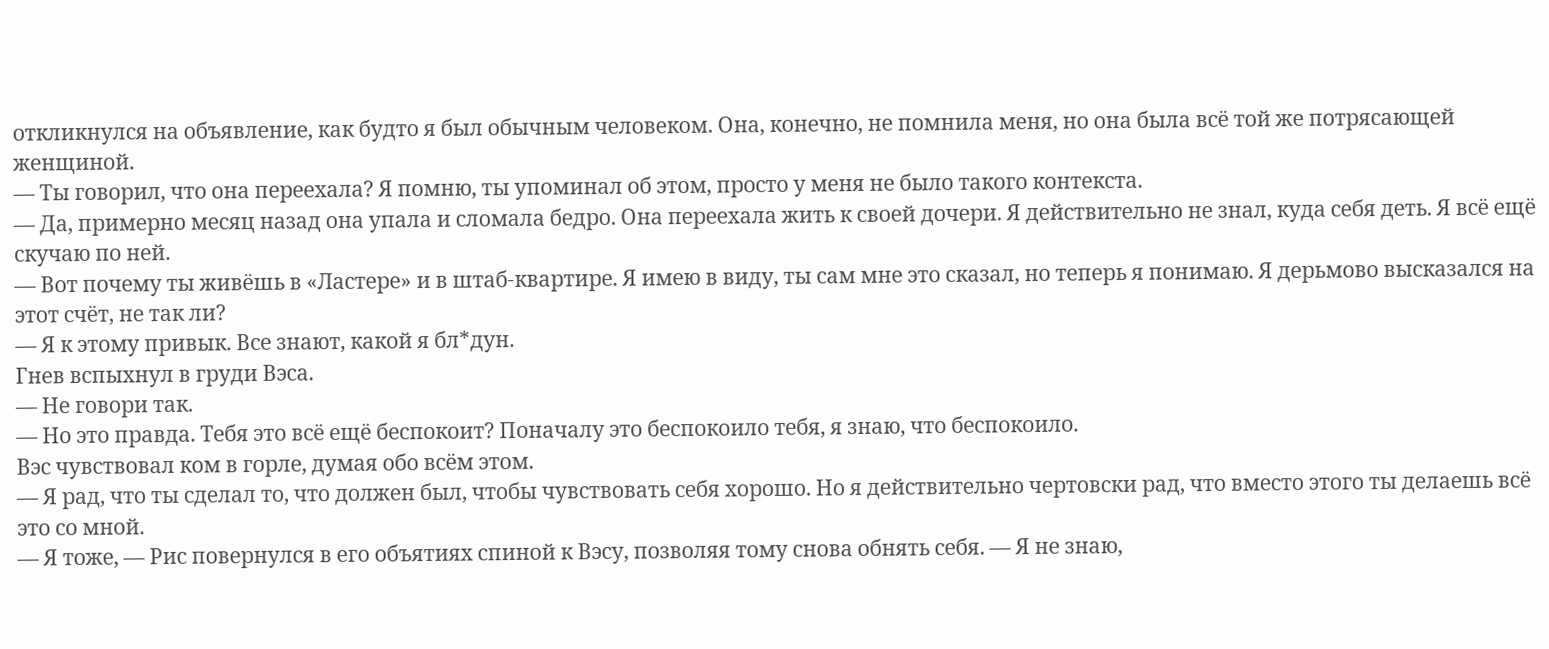откликнулся на объявление, как будто я был обычным человеком. Она, конечно, не помнила меня, но она была всё той же потрясающей женщиной.
— Ты говорил, что она переехала? Я помню, ты упоминал об этом, просто у меня не было такого контекста.
— Да, примерно месяц назад она упала и сломала бедро. Она переехала жить к своей дочери. Я действительно не знал, куда себя деть. Я всё ещё скучаю по ней.
— Вот почему ты живёшь в «Ластере» и в штаб-квартире. Я имею в виду, ты сам мне это сказал, но теперь я понимаю. Я дерьмово высказался на этот счёт, не так ли?
— Я к этому привык. Все знают, какой я бл*дун.
Гнев вспыхнул в груди Вэса.
— Не говори так.
— Но это правда. Тебя это всё ещё беспокоит? Поначалу это беспокоило тебя, я знаю, что беспокоило.
Вэс чувствовал ком в горле, думая обо всём этом.
— Я рад, что ты сделал то, что должен был, чтобы чувствовать себя хорошо. Но я действительно чертовски рад, что вместо этого ты делаешь всё это со мной.
— Я тоже, — Рис повернулся в его объятиях спиной к Вэсу, позволяя тому снова обнять себя. — Я не знаю,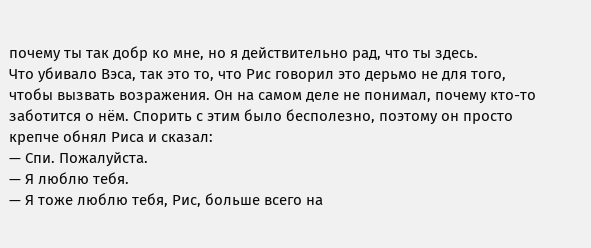почему ты так добр ко мне, но я действительно рад, что ты здесь.
Что убивало Вэса, так это то, что Рис говорил это дерьмо не для того, чтобы вызвать возражения. Он на самом деле не понимал, почему кто-то заботится о нём. Спорить с этим было бесполезно, поэтому он просто крепче обнял Риса и сказал:
— Спи. Пожалуйста.
— Я люблю тебя.
— Я тоже люблю тебя, Рис, больше всего на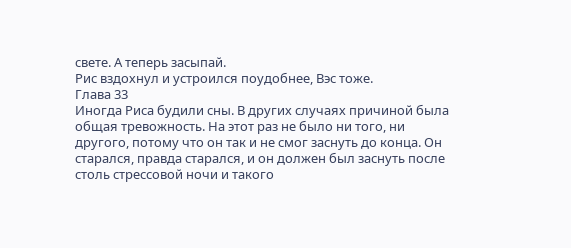свете. А теперь засыпай.
Рис вздохнул и устроился поудобнее, Вэс тоже.
Глава 33
Иногда Риса будили сны. В других случаях причиной была общая тревожность. На этот раз не было ни того, ни другого, потому что он так и не смог заснуть до конца. Он старался, правда старался, и он должен был заснуть после столь стрессовой ночи и такого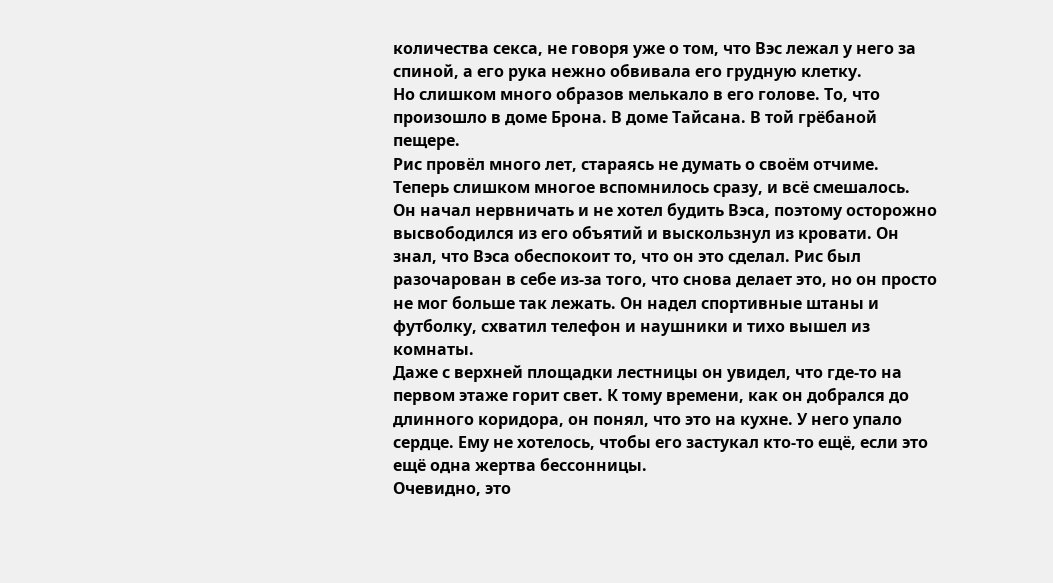количества секса, не говоря уже о том, что Вэс лежал у него за спиной, а его рука нежно обвивала его грудную клетку.
Но слишком много образов мелькало в его голове. То, что произошло в доме Брона. В доме Тайсана. В той грёбаной пещере.
Рис провёл много лет, стараясь не думать о своём отчиме. Теперь слишком многое вспомнилось сразу, и всё смешалось.
Он начал нервничать и не хотел будить Вэса, поэтому осторожно высвободился из его объятий и выскользнул из кровати. Он знал, что Вэса обеспокоит то, что он это сделал. Рис был разочарован в себе из-за того, что снова делает это, но он просто не мог больше так лежать. Он надел спортивные штаны и футболку, схватил телефон и наушники и тихо вышел из комнаты.
Даже с верхней площадки лестницы он увидел, что где-то на первом этаже горит свет. К тому времени, как он добрался до длинного коридора, он понял, что это на кухне. У него упало сердце. Ему не хотелось, чтобы его застукал кто-то ещё, если это ещё одна жертва бессонницы.
Очевидно, это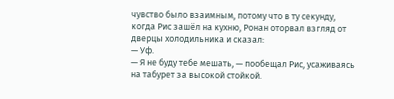чувство было взаимным, потому что в ту секунду, когда Рис зашёл на кухню, Ронан оторвал взгляд от дверцы холодильника и сказал:
— Уф.
— Я не буду тебе мешать, — пообещал Рис, усаживаясь на табурет за высокой стойкой.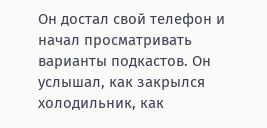Он достал свой телефон и начал просматривать варианты подкастов. Он услышал, как закрылся холодильник, как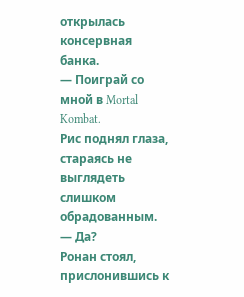открылась консервная банка.
— Поиграй со мной в Mortal Kombat.
Рис поднял глаза, стараясь не выглядеть слишком обрадованным.
— Да?
Ронан стоял, прислонившись к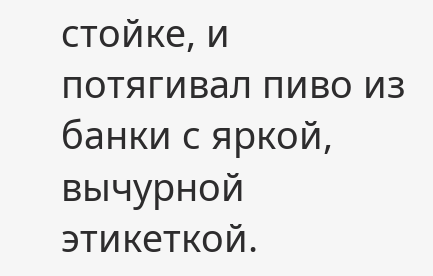стойке, и потягивал пиво из банки с яркой, вычурной этикеткой.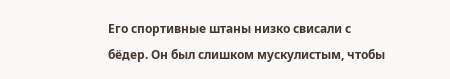Его спортивные штаны низко свисали с бёдер. Он был слишком мускулистым, чтобы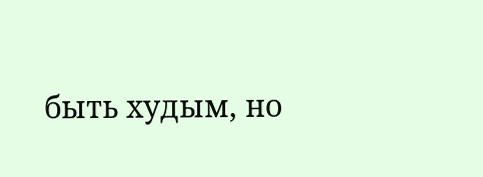быть худым, но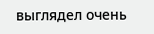выглядел очень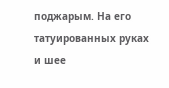поджарым. На его татуированных руках и шее